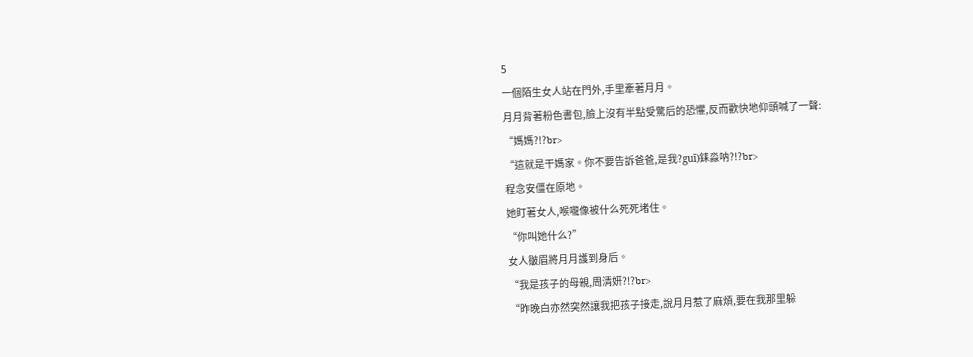5
一個陌生女人站在門外,手里牽著月月。
月月背著粉色書包,臉上沒有半點受驚后的恐懼,反而歡快地仰頭喊了一聲:
“媽媽?!?br>
“這就是干媽家。你不要告訴爸爸,是我?guī)銇淼呐?!?br>
程念安僵在原地。
她盯著女人,喉嚨像被什么死死堵住。
“你叫她什么?”
女人皺眉將月月護到身后。
“我是孩子的母親,周清妍?!?br>
“昨晚白亦然突然讓我把孩子接走,說月月惹了麻煩,要在我那里躲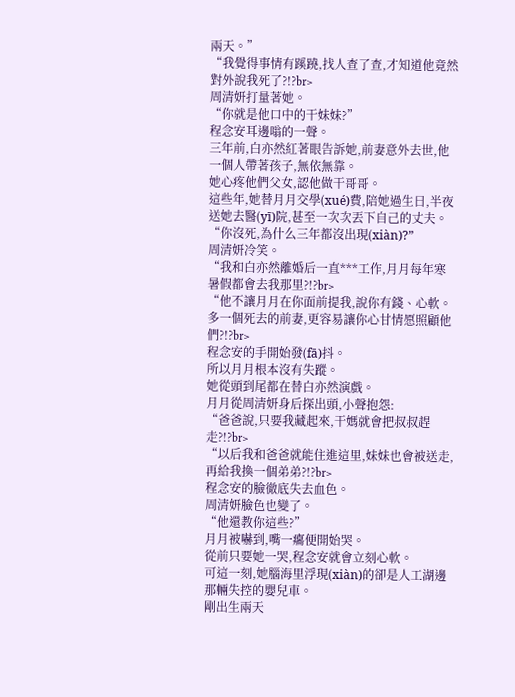兩天。”
“我覺得事情有蹊蹺,找人查了查,才知道他竟然對外說我死了?!?br>
周清妍打量著她。
“你就是他口中的干妹妹?”
程念安耳邊嗡的一聲。
三年前,白亦然紅著眼告訴她,前妻意外去世,他一個人帶著孩子,無依無靠。
她心疼他們父女,認他做干哥哥。
這些年,她替月月交學(xué)費,陪她過生日,半夜送她去醫(yī)院,甚至一次次丟下自己的丈夫。
“你沒死,為什么三年都沒出現(xiàn)?”
周清妍冷笑。
“我和白亦然離婚后一直***工作,月月每年寒暑假都會去我那里?!?br>
“他不讓月月在你面前提我,說你有錢、心軟。多一個死去的前妻,更容易讓你心甘情愿照顧他們?!?br>
程念安的手開始發(fā)抖。
所以月月根本沒有失蹤。
她從頭到尾都在替白亦然演戲。
月月從周清妍身后探出頭,小聲抱怨:
“爸爸說,只要我藏起來,干媽就會把叔叔趕走?!?br>
“以后我和爸爸就能住進這里,妹妹也會被送走,再給我換一個弟弟?!?br>
程念安的臉徹底失去血色。
周清妍臉色也變了。
“他還教你這些?”
月月被嚇到,嘴一癟便開始哭。
從前只要她一哭,程念安就會立刻心軟。
可這一刻,她腦海里浮現(xiàn)的卻是人工湖邊那輛失控的嬰兒車。
剛出生兩天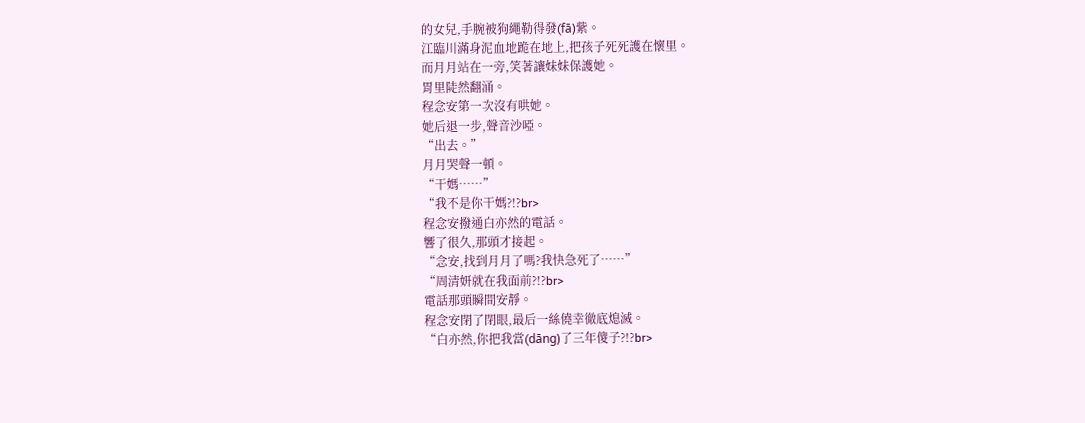的女兒,手腕被狗繩勒得發(fā)紫。
江臨川滿身泥血地跪在地上,把孩子死死護在懷里。
而月月站在一旁,笑著讓妹妹保護她。
胃里陡然翻涌。
程念安第一次沒有哄她。
她后退一步,聲音沙啞。
“出去。”
月月哭聲一頓。
“干媽……”
“我不是你干媽?!?br>
程念安撥通白亦然的電話。
響了很久,那頭才接起。
“念安,找到月月了嗎?我快急死了……”
“周清妍就在我面前?!?br>
電話那頭瞬間安靜。
程念安閉了閉眼,最后一絲僥幸徹底熄滅。
“白亦然,你把我當(dāng)了三年傻子?!?br>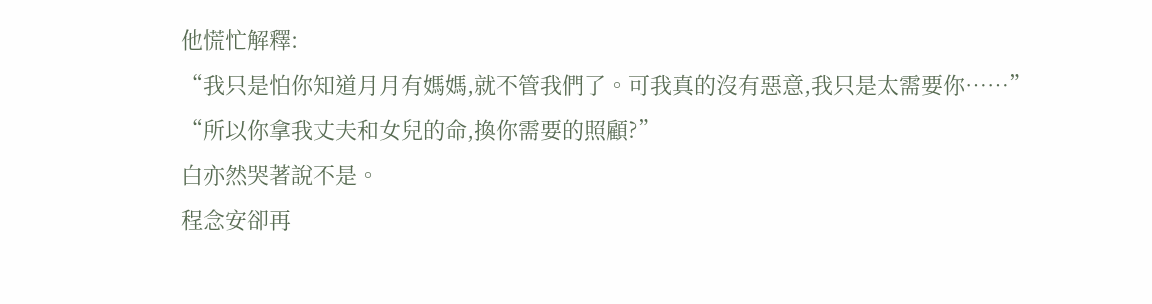他慌忙解釋:
“我只是怕你知道月月有媽媽,就不管我們了。可我真的沒有惡意,我只是太需要你……”
“所以你拿我丈夫和女兒的命,換你需要的照顧?”
白亦然哭著說不是。
程念安卻再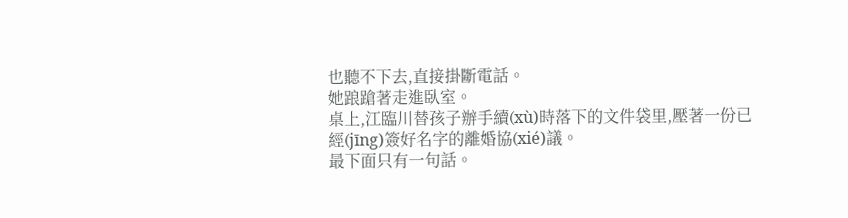也聽不下去,直接掛斷電話。
她踉蹌著走進臥室。
桌上,江臨川替孩子辦手續(xù)時落下的文件袋里,壓著一份已經(jīng)簽好名字的離婚協(xié)議。
最下面只有一句話。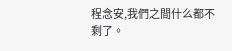程念安,我們之間什么都不剩了。